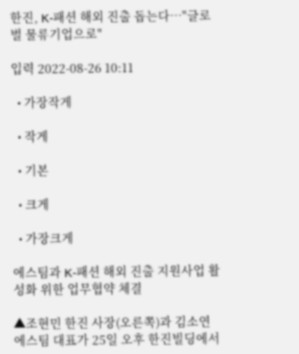한진, K-패션 해외 진출 돕는다…"글로벌 물류기업으로"

입력 2022-08-26 10:11

  • 가장작게

  • 작게

  • 기본

  • 크게

  • 가장크게

에스팀과 K-패션 해외 진출 지원사업 활성화 위한 업무협약 체결

▲조현민 한진 사장(오른쪽)과 김소연 에스팀 대표가 25일 오후 한진빌딩에서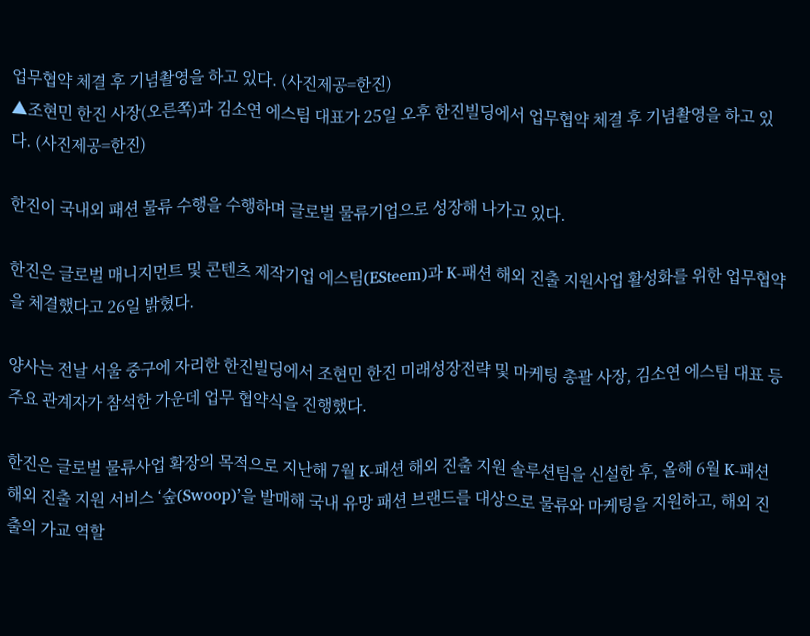업무협약 체결 후 기념촬영을 하고 있다. (사진제공=한진)
▲조현민 한진 사장(오른쪽)과 김소연 에스팀 대표가 25일 오후 한진빌딩에서 업무협약 체결 후 기념촬영을 하고 있다. (사진제공=한진)

한진이 국내외 패션 물류 수행을 수행하며 글로벌 물류기업으로 성장해 나가고 있다.

한진은 글로벌 매니지먼트 및 콘텐츠 제작기업 에스팀(ESteem)과 K-패션 해외 진출 지원사업 활성화를 위한 업무협약을 체결했다고 26일 밝혔다.

양사는 전날 서울 중구에 자리한 한진빌딩에서 조현민 한진 미래성장전략 및 마케팅 총괄 사장, 김소연 에스팀 대표 등 주요 관계자가 참석한 가운데 업무 협약식을 진행했다.

한진은 글로벌 물류사업 확장의 목적으로 지난해 7월 K-패션 해외 진출 지원 솔루션팀을 신설한 후, 올해 6월 K-패션 해외 진출 지원 서비스 ‘숲(Swoop)’을 발매해 국내 유망 패션 브랜드를 대상으로 물류와 마케팅을 지원하고, 해외 진출의 가교 역할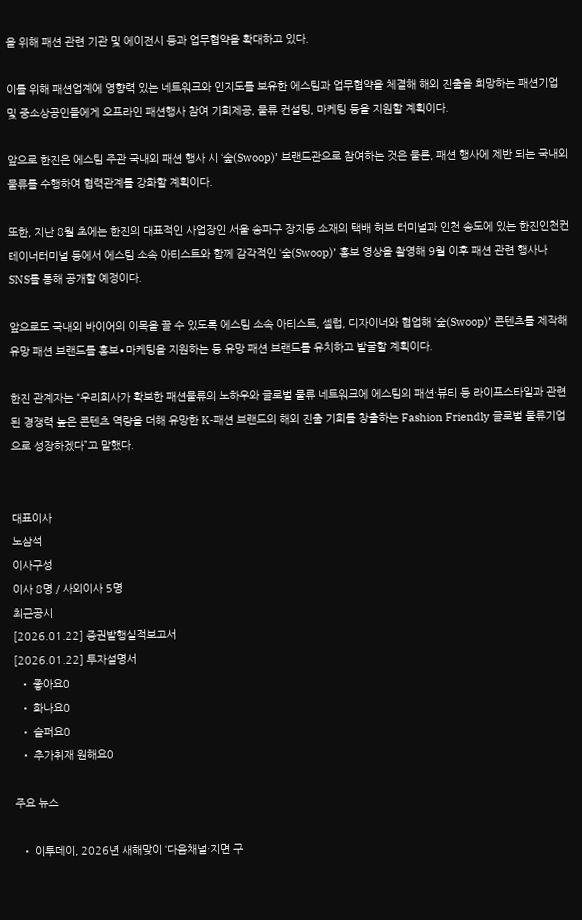을 위해 패션 관련 기관 및 에이전시 등과 업무협약을 확대하고 있다.

이를 위해 패션업계에 영향력 있는 네트워크와 인지도를 보유한 에스팀과 업무협약을 체결해 해외 진출을 희망하는 패션기업 및 중소상공인들에게 오프라인 패션행사 참여 기회제공, 물류 컨설팅, 마케팅 등을 지원할 계획이다.

앞으로 한진은 에스팀 주관 국내외 패션 행사 시 ‘숲(Swoop)’ 브랜드관으로 참여하는 것은 물론, 패션 행사에 제반 되는 국내외 물류를 수행하여 협력관계를 강화할 계획이다.

또한, 지난 8월 초에는 한진의 대표적인 사업장인 서울 송파구 장지동 소재의 택배 허브 터미널과 인천 송도에 있는 한진인천컨테이너터미널 등에서 에스팀 소속 아티스트와 함께 감각적인 ‘숲(Swoop)’ 홍보 영상을 촬영해 9월 이후 패션 관련 행사나 SNS를 통해 공개할 예정이다.

앞으로도 국내외 바이어의 이목을 끌 수 있도록 에스팀 소속 아티스트, 셀럽, 디자이너와 협업해 ‘숲(Swoop)’ 콘텐츠를 제작해 유망 패션 브랜드를 홍보∙마케팅을 지원하는 등 유망 패션 브랜드를 유치하고 발굴할 계획이다.

한진 관계자는 “우리회사가 확보한 패션물류의 노하우와 글로벌 물류 네트워크에 에스팀의 패션·뷰티 등 라이프스타일과 관련된 경쟁력 높은 콘텐츠 역량을 더해 유망한 K-패션 브랜드의 해외 진출 기회를 창출하는 Fashion Friendly 글로벌 물류기업으로 성장하겠다”고 말했다.


대표이사
노삼석
이사구성
이사 8명 / 사외이사 5명
최근공시
[2026.01.22] 증권발행실적보고서
[2026.01.22] 투자설명서
  • 좋아요0
  • 화나요0
  • 슬퍼요0
  • 추가취재 원해요0

주요 뉴스

  • 이투데이, 2026년 새해맞이 ‘다음채널·지면 구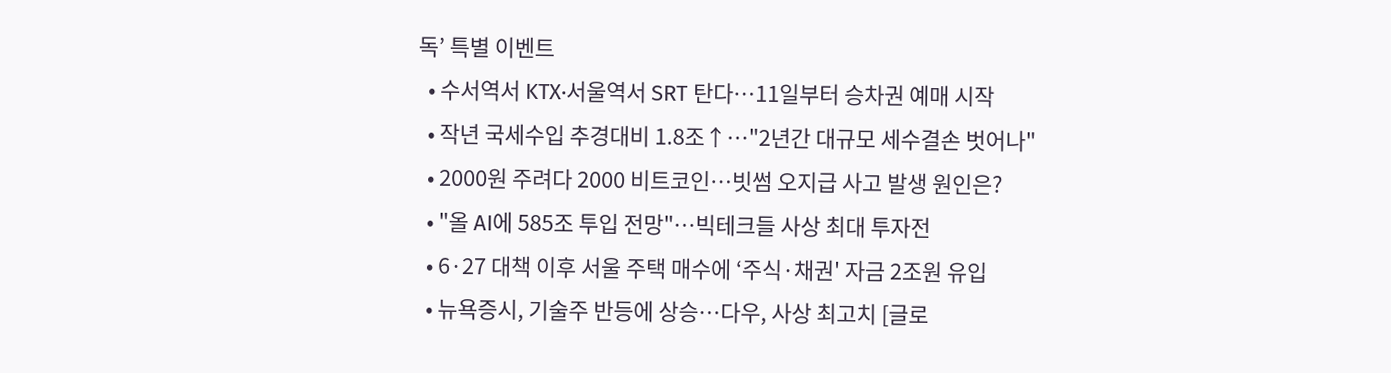독’ 특별 이벤트
  • 수서역서 KTX·서울역서 SRT 탄다…11일부터 승차권 예매 시작
  • 작년 국세수입 추경대비 1.8조↑…"2년간 대규모 세수결손 벗어나"
  • 2000원 주려다 2000 비트코인…빗썸 오지급 사고 발생 원인은?
  • "올 AI에 585조 투입 전망"…빅테크들 사상 최대 투자전
  • 6·27 대책 이후 서울 주택 매수에 ‘주식·채권' 자금 2조원 유입
  • 뉴욕증시, 기술주 반등에 상승…다우, 사상 최고치 [글로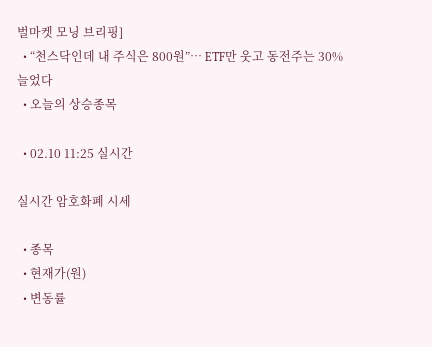벌마켓 모닝 브리핑]
  • “천스닥인데 내 주식은 800원”⋯ ETF만 웃고 동전주는 30% 늘었다
  • 오늘의 상승종목

  • 02.10 11:25 실시간

실시간 암호화폐 시세

  • 종목
  • 현재가(원)
  • 변동률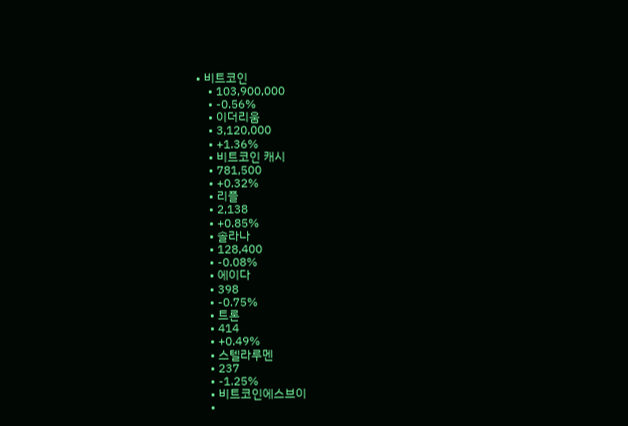• 비트코인
    • 103,900,000
    • -0.56%
    • 이더리움
    • 3,120,000
    • +1.36%
    • 비트코인 캐시
    • 781,500
    • +0.32%
    • 리플
    • 2,138
    • +0.85%
    • 솔라나
    • 128,400
    • -0.08%
    • 에이다
    • 398
    • -0.75%
    • 트론
    • 414
    • +0.49%
    • 스텔라루멘
    • 237
    • -1.25%
    • 비트코인에스브이
    •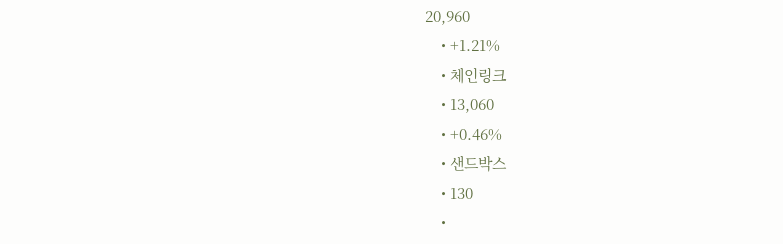20,960
    • +1.21%
    • 체인링크
    • 13,060
    • +0.46%
    • 샌드박스
    • 130
    •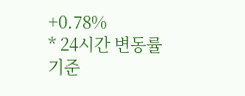+0.78%
* 24시간 변동률 기준